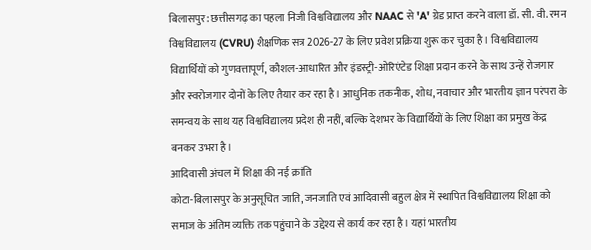बिलासपुर: छत्तीसगढ़ का पहला निजी विश्वविद्यालय और NAAC से 'A' ग्रेड प्राप्त करने वाला डॉ. सी. वी. रमन विश्वविद्यालय (CVRU) शैक्षणिक सत्र 2026-27 के लिए प्रवेश प्रक्रिया शुरू कर चुका है। विश्वविद्यालय विद्यार्थियों को गुणवत्तापूर्ण, कौशल-आधारित और इंडस्ट्री-ओरिएंटेड शिक्षा प्रदान करने के साथ उन्हें रोजगार और स्वरोजगार दोनों के लिए तैयार कर रहा है। आधुनिक तकनीक, शोध, नवाचार और भारतीय ज्ञान परंपरा के समन्वय के साथ यह विश्वविद्यालय प्रदेश ही नहीं, बल्कि देशभर के विद्यार्थियों के लिए शिक्षा का प्रमुख केंद्र बनकर उभरा है।
आदिवासी अंचल में शिक्षा की नई क्रांति
कोटा-बिलासपुर के अनुसूचित जाति, जनजाति एवं आदिवासी बहुल क्षेत्र में स्थापित विश्वविद्यालय शिक्षा को समाज के अंतिम व्यक्ति तक पहुंचाने के उद्देश्य से कार्य कर रहा है। यहां भारतीय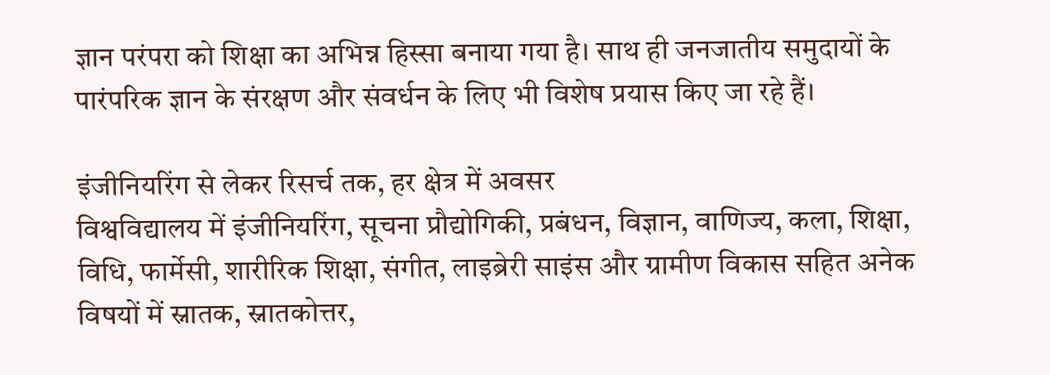ज्ञान परंपरा को शिक्षा का अभिन्न हिस्सा बनाया गया है। साथ ही जनजातीय समुदायों के पारंपरिक ज्ञान के संरक्षण और संवर्धन के लिए भी विशेष प्रयास किए जा रहे हैं।

इंजीनियरिंग से लेकर रिसर्च तक, हर क्षेत्र में अवसर
विश्वविद्यालय में इंजीनियरिंग, सूचना प्रौद्योगिकी, प्रबंधन, विज्ञान, वाणिज्य, कला, शिक्षा, विधि, फार्मेसी, शारीरिक शिक्षा, संगीत, लाइब्रेरी साइंस और ग्रामीण विकास सहित अनेक विषयों में स्नातक, स्नातकोत्तर,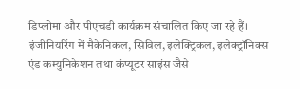डिप्लोमा और पीएचडी कार्यक्रम संचालित किए जा रहे हैं।
इंजीनियरिंग में मैकेनिकल, सिविल, इलेक्ट्रिकल, इलेक्ट्रॉनिक्स एंड कम्युनिकेशन तथा कंप्यूटर साइंस जैसे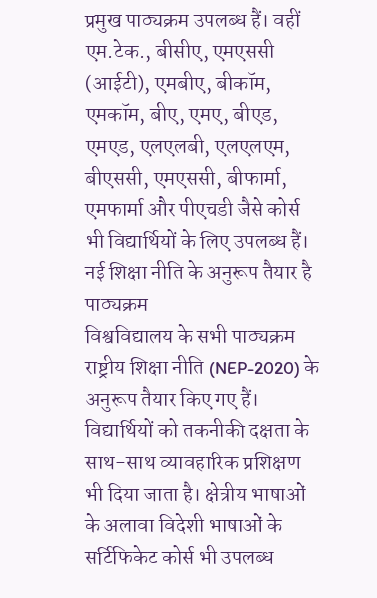प्रमुख पाठ्यक्रम उपलब्ध हैं। वहीं एम.टेक., बीसीए, एमएससी (आईटी), एमबीए, बीकॉम, एमकॉम, बीए, एमए, बीएड, एमएड, एलएलबी, एलएलएम, बीएससी, एमएससी, बीफार्मा, एमफार्मा और पीएचडी जैसे कोर्स भी विद्यार्थियों के लिए उपलब्ध हैं।
नई शिक्षा नीति के अनुरूप तैयार है पाठ्यक्रम
विश्वविद्यालय के सभी पाठ्यक्रम राष्ट्रीय शिक्षा नीति (NEP-2020) के अनुरूप तैयार किए गए हैं। विद्यार्थियों को तकनीकी दक्षता के साथ-साथ व्यावहारिक प्रशिक्षण भी दिया जाता है। क्षेत्रीय भाषाओं के अलावा विदेशी भाषाओं के सर्टिफिकेट कोर्स भी उपलब्ध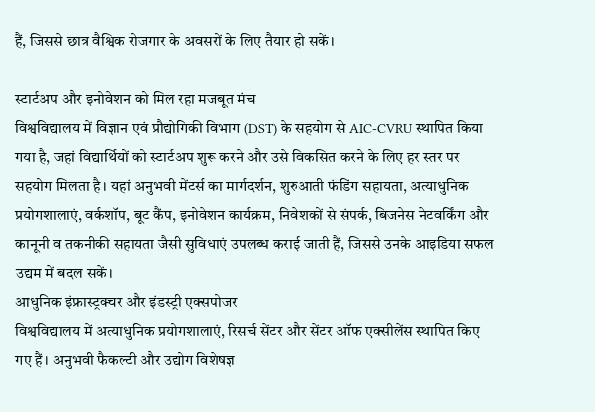हैं, जिससे छात्र वैश्विक रोजगार के अवसरों के लिए तैयार हो सकें।

स्टार्टअप और इनोवेशन को मिल रहा मजबूत मंच
विश्वविद्यालय में विज्ञान एवं प्रौद्योगिकी विभाग (DST) के सहयोग से AIC-CVRU स्थापित किया गया है, जहां विद्यार्थियों को स्टार्टअप शुरू करने और उसे विकसित करने के लिए हर स्तर पर सहयोग मिलता है। यहां अनुभवी मेंटर्स का मार्गदर्शन, शुरुआती फंडिंग सहायता, अत्याधुनिक प्रयोगशालाएं, वर्कशॉप, बूट कैंप, इनोवेशन कार्यक्रम, निवेशकों से संपर्क, बिजनेस नेटवर्किंग और कानूनी व तकनीकी सहायता जैसी सुविधाएं उपलब्ध कराई जाती हैं, जिससे उनके आइडिया सफल उद्यम में बदल सकें।
आधुनिक इंफ्रास्ट्रक्चर और इंडस्ट्री एक्सपोजर
विश्वविद्यालय में अत्याधुनिक प्रयोगशालाएं, रिसर्च सेंटर और सेंटर ऑफ एक्सीलेंस स्थापित किए गए हैं। अनुभवी फैकल्टी और उद्योग विशेषज्ञ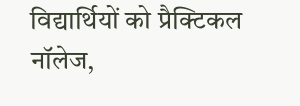विद्यार्थियों को प्रैक्टिकल नॉलेज,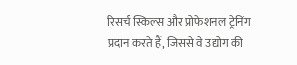रिसर्च स्किल्स और प्रोफेशनल ट्रेनिंग प्रदान करते हैं, जिससे वे उद्योग की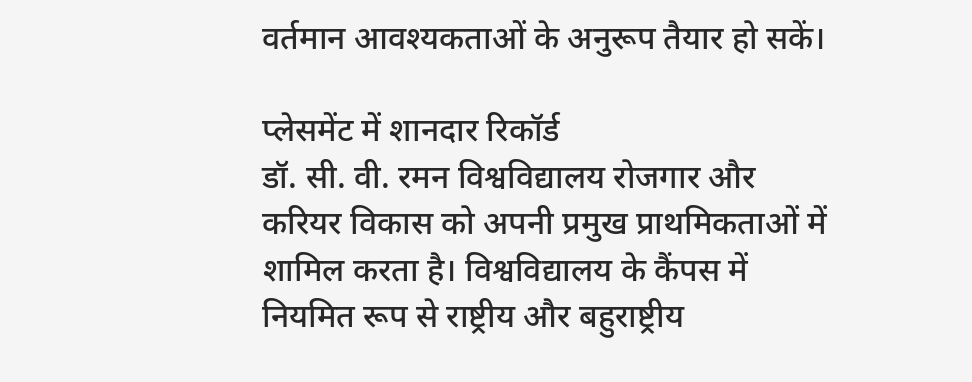वर्तमान आवश्यकताओं के अनुरूप तैयार हो सकें।

प्लेसमेंट में शानदार रिकॉर्ड
डॉ. सी. वी. रमन विश्वविद्यालय रोजगार और करियर विकास को अपनी प्रमुख प्राथमिकताओं में शामिल करता है। विश्वविद्यालय के कैंपस में नियमित रूप से राष्ट्रीय और बहुराष्ट्रीय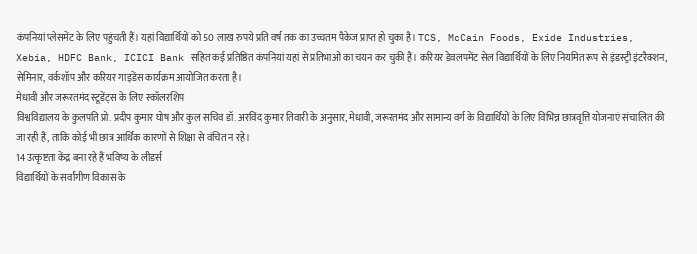कंपनियां प्लेसमेंट के लिए पहुंचती हैं। यहां विद्यार्थियों को 50 लाख रुपये प्रति वर्ष तक का उच्चतम पैकेज प्राप्त हो चुका है। TCS, McCain Foods, Exide Industries, Xebia, HDFC Bank, ICICI Bank सहित कई प्रतिष्ठित कंपनियां यहां से प्रतिभाओं का चयन कर चुकी हैं। करियर डेवलपमेंट सेल विद्यार्थियों के लिए नियमित रूप से इंडस्ट्री इंटरैक्शन, सेमिनार, वर्कशॉप और करियर गाइडेंस कार्यक्रम आयोजित करता है।
मेधावी और जरूरतमंद स्टूडेंट्स के लिए स्कॉलरशिप
विश्वविद्यालय के कुलपति प्रो. प्रदीप कुमार घोष और कुल सचिव डॉ. अरविंद कुमार तिवारी के अनुसार, मेधावी, जरूरतमंद और सामान्य वर्ग के विद्यार्थियों के लिए विभिन्न छात्रवृत्ति योजनाएं संचालित की जा रही हैं, ताकि कोई भी छात्र आर्थिक कारणों से शिक्षा से वंचित न रहे।
14 उत्कृष्टता केंद्र बना रहे हैं भविष्य के लीडर्स
विद्यार्थियों के सर्वांगीण विकास के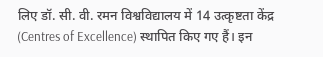लिए डॉ. सी. वी. रमन विश्वविद्यालय में 14 उत्कृष्टता केंद्र (Centres of Excellence) स्थापित किए गए हैं। इन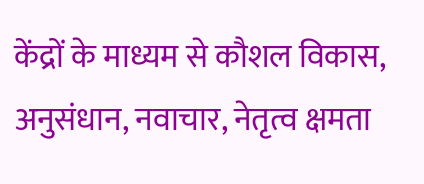केंद्रों के माध्यम से कौशल विकास, अनुसंधान, नवाचार, नेतृत्व क्षमता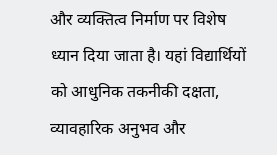और व्यक्तित्व निर्माण पर विशेष ध्यान दिया जाता है। यहां विद्यार्थियों को आधुनिक तकनीकी दक्षता, व्यावहारिक अनुभव और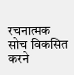रचनात्मक सोच विकसित करने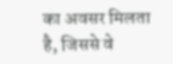का अवसर मिलता है, जिससे वे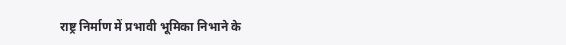राष्ट्र निर्माण में प्रभावी भूमिका निभाने के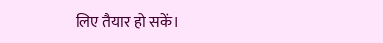लिए तैयार हो सकें।